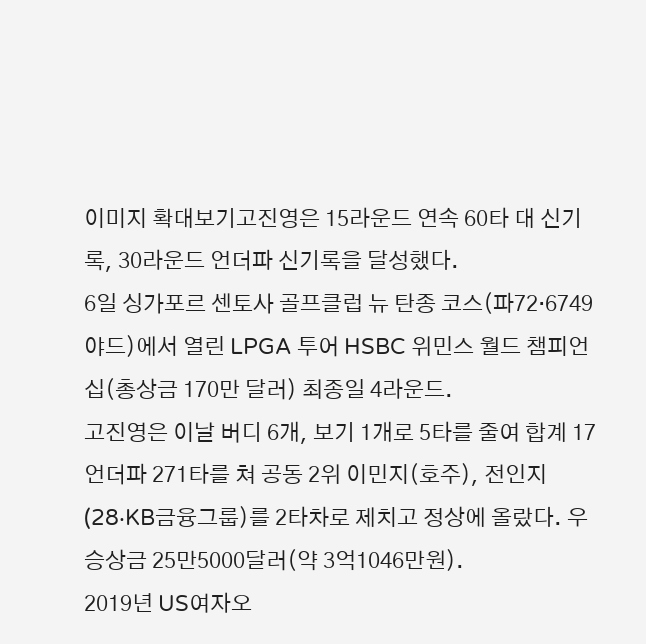이미지 확대보기고진영은 15라운드 연속 60타 대 신기록, 30라운드 언더파 신기록을 달성했다.
6일 싱가포르 센토사 골프클럽 뉴 탄종 코스(파72·6749야드)에서 열린 LPGA 투어 HSBC 위민스 월드 챔피언십(총상금 170만 달러) 최종일 4라운드.
고진영은 이날 버디 6개, 보기 1개로 5타를 줄여 합계 17언더파 271타를 쳐 공동 2위 이민지(호주), 전인지(28‧KB금융그룹)를 2타차로 제치고 정상에 올랐다. 우승상금 25만5000달러(약 3억1046만원).
2019년 US여자오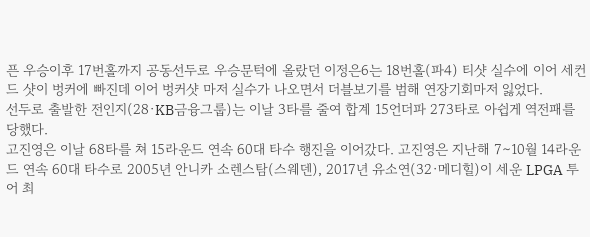픈 우승이후 17번홀까지 공동선두로 우승문턱에 올랐던 이정은6는 18번홀(파4) 티샷 실수에 이어 세컨드 샷이 벙커에 빠진데 이어 벙커샷 마저 실수가 나오면서 더블보기를 범해 연장기회마저 잃었다.
선두로 출발한 전인지(28·KB금융그룹)는 이날 3타를 줄여 합계 15언더파 273타로 아쉽게 역전패를 당했다.
고진영은 이날 68타를 쳐 15라운드 연속 60대 타수 행진을 이어갔다. 고진영은 지난해 7∼10월 14라운드 연속 60대 타수로 2005년 안니카 소렌스탐(스웨덴), 2017년 유소연(32·메디힐)이 세운 LPGA 투어 최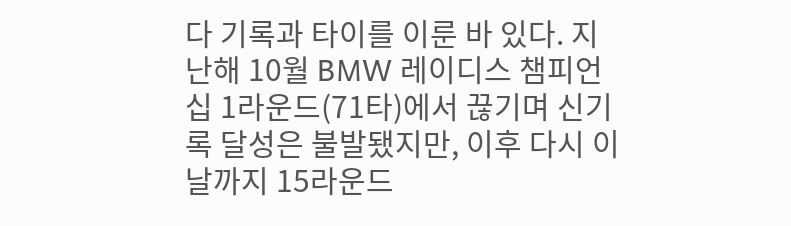다 기록과 타이를 이룬 바 있다. 지난해 10월 BMW 레이디스 챔피언십 1라운드(71타)에서 끊기며 신기록 달성은 불발됐지만, 이후 다시 이날까지 15라운드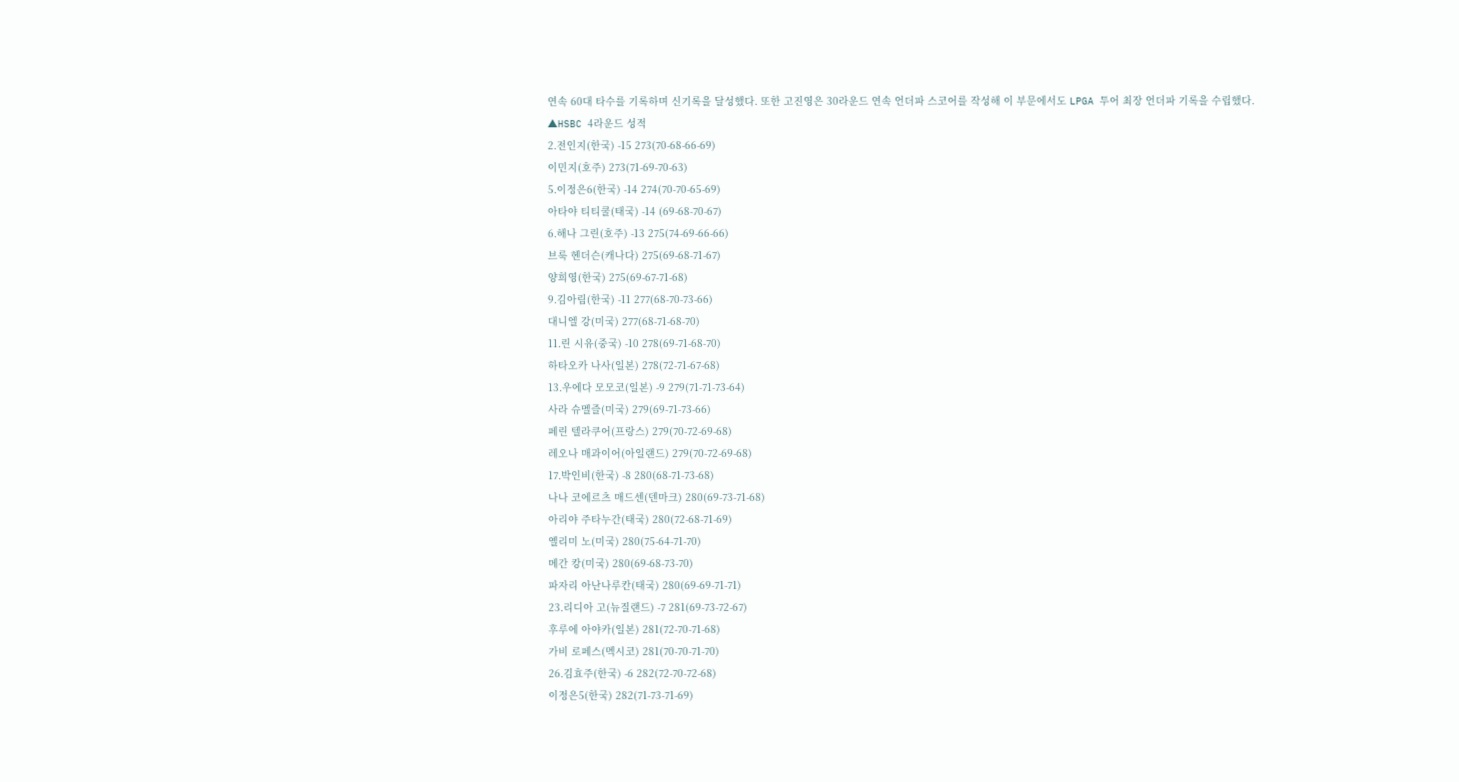연속 60대 타수를 기록하며 신기록을 달성했다. 또한 고진영은 30라운드 연속 언더파 스코어를 작성해 이 부문에서도 LPGA 투어 최장 언더파 기록을 수립했다.
▲HSBC 4라운드 성적
2.전인지(한국) -15 273(70-68-66-69)
이민지(호주) 273(71-69-70-63)
5.이정은6(한국) -14 274(70-70-65-69)
아타야 티티쿨(태국) -14 (69-68-70-67)
6.해나 그린(호주) -13 275(74-69-66-66)
브룩 헨더슨(캐나다) 275(69-68-71-67)
양희영(한국) 275(69-67-71-68)
9.김아림(한국) -11 277(68-70-73-66)
대니엘 강(미국) 277(68-71-68-70)
11.린 시유(중국) -10 278(69-71-68-70)
하타오카 나사(일본) 278(72-71-67-68)
13.우에다 모모코(일본) -9 279(71-71-73-64)
사라 슈멜즐(미국) 279(69-71-73-66)
페린 텔라쿠어(프랑스) 279(70-72-69-68)
레오나 매과이어(아일랜드) 279(70-72-69-68)
17.박인비(한국) -8 280(68-71-73-68)
나나 코에르츠 매드센(덴마크) 280(69-73-71-68)
아리야 주타누간(태국) 280(72-68-71-69)
옐리미 노(미국) 280(75-64-71-70)
메간 캉(미국) 280(69-68-73-70)
파자리 아난나루칸(태국) 280(69-69-71-71)
23.리디아 고(뉴질랜드) -7 281(69-73-72-67)
후루에 아야카(일본) 281(72-70-71-68)
가비 로페스(멕시코) 281(70-70-71-70)
26.김효주(한국) -6 282(72-70-72-68)
이정은5(한국) 282(71-73-71-69)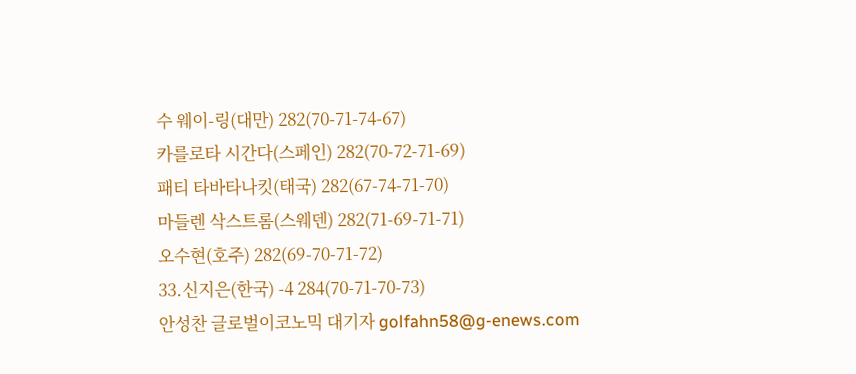수 웨이-링(대만) 282(70-71-74-67)
카를로타 시간다(스페인) 282(70-72-71-69)
패티 타바타나킷(태국) 282(67-74-71-70)
마들렌 삭스트롬(스웨덴) 282(71-69-71-71)
오수현(호주) 282(69-70-71-72)
33.신지은(한국) -4 284(70-71-70-73)
안성찬 글로벌이코노믹 대기자 golfahn58@g-enews.com